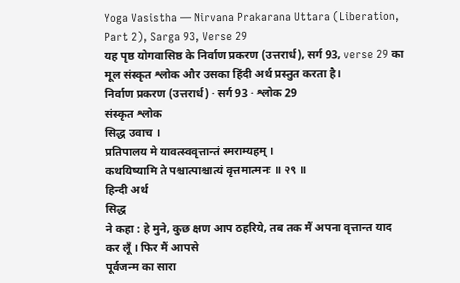Yoga Vasistha — Nirvana Prakarana Uttara (Liberation, Part 2), Sarga 93, Verse 29
यह पृष्ठ योगवासिष्ठ के निर्वाण प्रकरण (उत्तरार्ध), सर्ग 93, verse 29 का मूल संस्कृत श्लोक और उसका हिंदी अर्थ प्रस्तुत करता है।
निर्वाण प्रकरण (उत्तरार्ध) · सर्ग 93 · श्लोक 29
संस्कृत श्लोक
सिद्ध उवाच ।
प्रतिपालय मे यावत्स्ववृत्तान्तं स्मराम्यहम् ।
कथयिष्यामि ते पश्चात्पाश्चात्यं वृत्तमात्मनः ॥ २९ ॥
हिन्दी अर्थ
सिद्ध
ने कहा : हे मुने, कुछ क्षण आप ठहरिये, तब तक मैं अपना वृत्तान्त याद कर लूँ । फिर मैं आपसे
पूर्वजन्म का सारा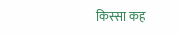किस्सा कह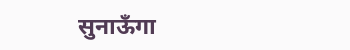सुनाऊँगा